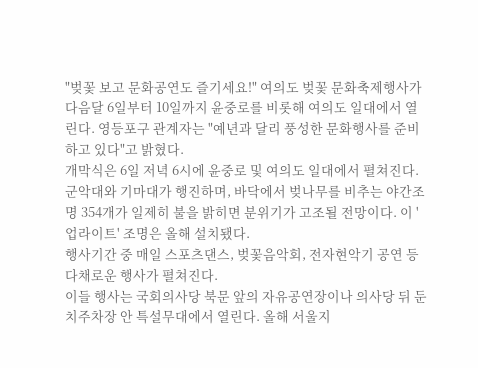"벚꽃 보고 문화공연도 즐기세요!" 여의도 벚꽃 문화축제행사가 다음달 6일부터 10일까지 윤중로를 비롯해 여의도 일대에서 열린다. 영등포구 관계자는 "예년과 달리 풍성한 문화행사를 준비하고 있다"고 밝혔다.
개막식은 6일 저녁 6시에 윤중로 및 여의도 일대에서 펼쳐진다. 군악대와 기마대가 행진하며, 바닥에서 벚나무를 비추는 야간조명 354개가 일제히 불을 밝히면 분위기가 고조될 전망이다. 이 '업라이트' 조명은 올해 설치됐다.
행사기간 중 매일 스포츠댄스, 벚꽃음악회, 전자현악기 공연 등 다채로운 행사가 펼쳐진다.
이들 행사는 국회의사당 북문 앞의 자유공연장이나 의사당 뒤 둔치주차장 안 특설무대에서 열린다. 올해 서울지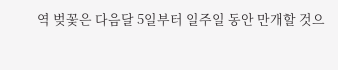역 벚꽃은 다음달 5일부터 일주일 동안 만개할 것으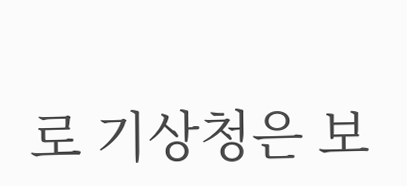로 기상청은 보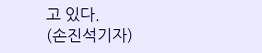고 있다.
(손진석기자)